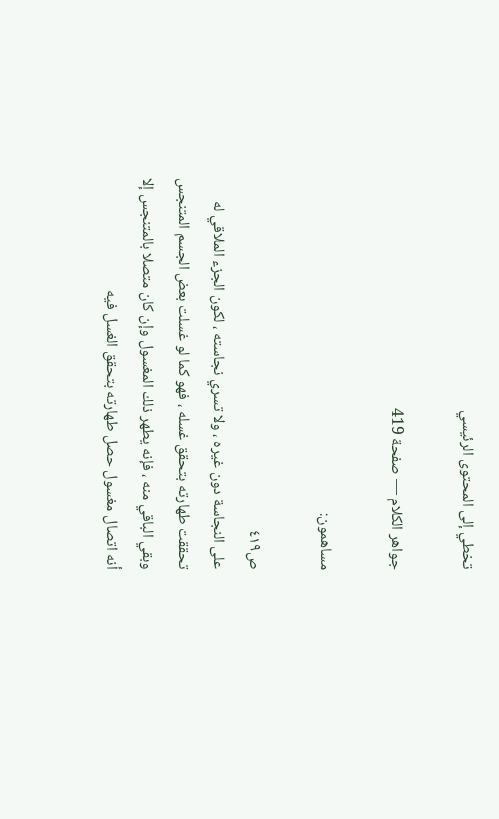تخطي إلى المحتوى الرئيسي

جواهر الكلام — صفحة 419

مساهمون:

ص٤١٩
على النجاسة دون غيره ، ولا تسري نجاسته ، لكون الجزء الملاقي له تحققت طهارته بتحقق غسله ، فهو كما لو غسلت بعض الجسم المتنجس وبقي الباقي منه ، فإنه يطهر ذلك المغسول وإن كان متصلا بالمتنجس إلا أنه اتصال مغسول حصل طهارته بتحقق الغسل فيه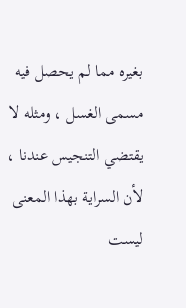بغيره مما لم يحصل فيه مسمى الغسل ، ومثله لا يقتضي التنجيس عندنا ، لأن السراية بهذا المعنى ليست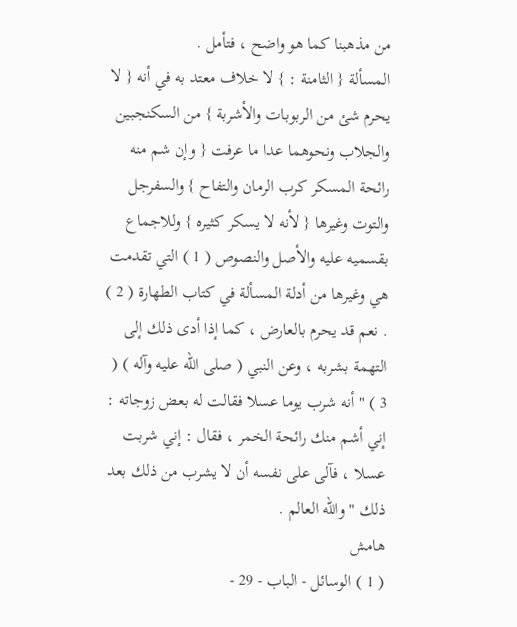من مذهبنا كما هو واضح ، فتأمل .
المسألة { الثامنة : } لا خلاف معتد به في أنه { لا يحرم شئ من الربوبات والأشربة } من السكنجبين والجلاب ونحوهما عدا ما عرفت { وإن شم منه رائحة المسكر كرب الرمان والتفاح } والسفرجل والتوت وغيرها { لأنه لا يسكر كثيره } وللاجماع بقسميه عليه والأصل والنصوص ( 1 ) التي تقدمت هي وغيرها من أدلة المسألة في كتاب الطهارة ( 2 ) . نعم قد يحرم بالعارض ، كما إذا أدى ذلك إلى التهمة بشربه ، وعن النبي ( صلى الله عليه وآله ) ( 3 ) " أنه شرب يوما عسلا فقالت له بعض زوجاته : إني أشم منك رائحة الخمر ، فقال : إني شربت عسلا ، فآلى على نفسه أن لا يشرب من ذلك بعد ذلك " والله العالم .
هامش
( 1 ) الوسائل - الباب - 29 -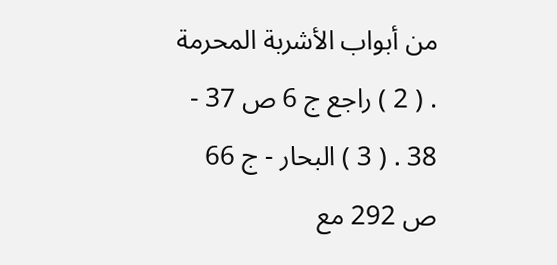من أبواب الأشربة المحرمة . ( 2 ) راجع ج 6 ص 37 - 38 . ( 3 ) البحار - ج 66 ص 292 مع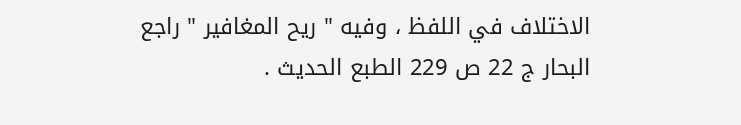الاختلاف في اللفظ ، وفيه " ريح المغافير " راجع البحار ج 22 ص 229 الطبع الحديث .